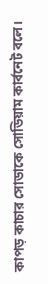কাপড় কাচার সোডাকে সোডিয়াম কার্বনেট বলে।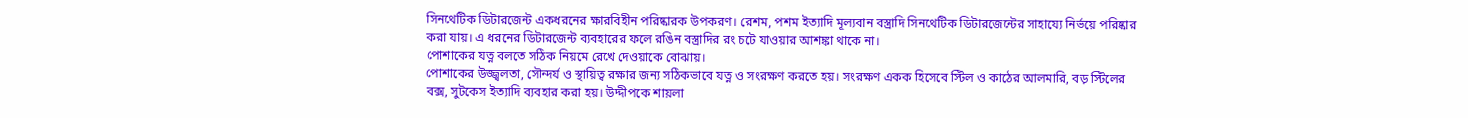সিনথেটিক ডিটারজেন্ট একধরনের ক্ষারবিহীন পরিষ্কারক উপকরণ। রেশম, পশম ইত্যাদি মূল্যবান বস্ত্রাদি সিনথেটিক ডিটারজেন্টের সাহায্যে নির্ভয়ে পরিষ্কার করা যায়। এ ধরনের ডিটারজেন্ট ব্যবহারের ফলে রঙিন বস্ত্রাদির রং চটে যাওয়ার আশঙ্কা থাকে না।
পোশাকের যত্ন বলতে সঠিক নিয়মে রেখে দেওয়াকে বোঝায়।
পোশাকের উজ্জ্বলতা, সৌন্দর্য ও স্থায়িত্ব রক্ষার জন্য সঠিকভাবে যত্ন ও সংরক্ষণ করতে হয়। সংরক্ষণ একক হিসেবে স্টিল ও কাঠের আলমারি, বড় স্টিলের বক্স, সুটকেস ইত্যাদি ব্যবহার করা হয়। উদ্দীপকে শায়লা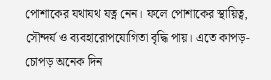পোশাকের যথাযথ যত্ন নেন। ফলে পোশাকের স্থায়িত্ব, সৌন্দর্য ও ব্যবহারোপযোগিতা বৃদ্ধি পায়। এতে কাপড়- চোপড় অনেক দিন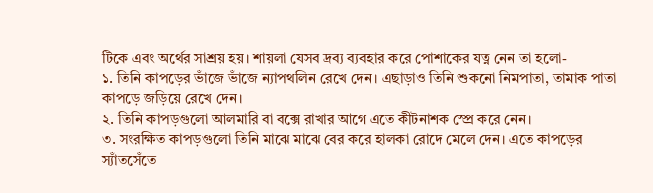টিকে এবং অর্থের সাশ্রয় হয়। শায়লা যেসব দ্রব্য ব্যবহার করে পোশাকের যত্ন নেন তা হলো-
১. তিনি কাপড়ের ভাঁজে ভাঁজে ন্যাপথলিন রেখে দেন। এছাড়াও তিনি শুকনো নিমপাতা, তামাক পাতা কাপড়ে জড়িয়ে রেখে দেন।
২. তিনি কাপড়গুলো আলমারি বা বক্সে রাখার আগে এতে কীটনাশক স্প্রে করে নেন।
৩. সংরক্ষিত কাপড়গুলো তিনি মাঝে মাঝে বের করে হালকা রোদে মেলে দেন। এতে কাপড়ের স্যাঁতসেঁতে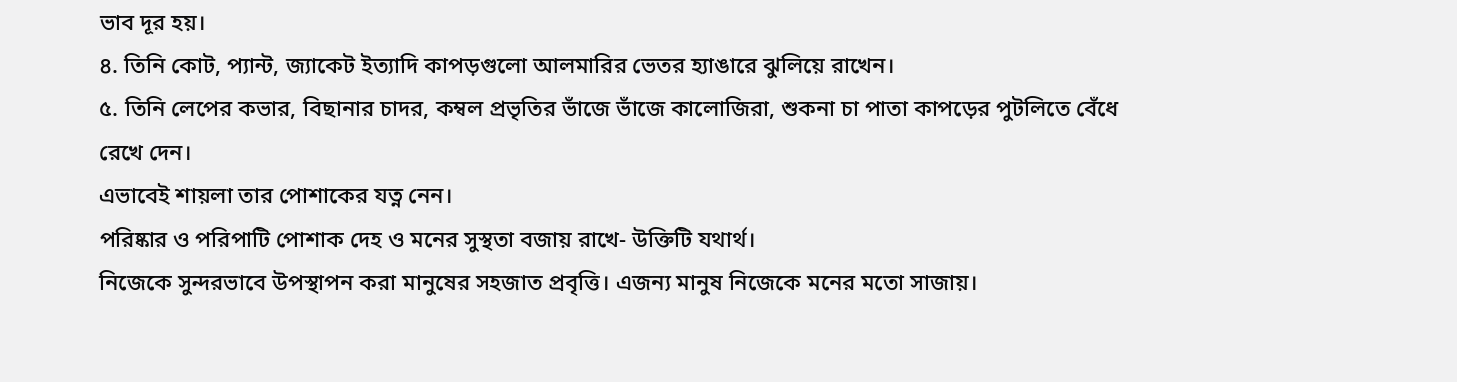ভাব দূর হয়।
৪. তিনি কোট, প্যান্ট, জ্যাকেট ইত্যাদি কাপড়গুলো আলমারির ভেতর হ্যাঙারে ঝুলিয়ে রাখেন।
৫. তিনি লেপের কভার, বিছানার চাদর, কম্বল প্রভৃতির ভাঁজে ভাঁজে কালোজিরা, শুকনা চা পাতা কাপড়ের পুটলিতে বেঁধে রেখে দেন।
এভাবেই শায়লা তার পোশাকের যত্ন নেন।
পরিষ্কার ও পরিপাটি পোশাক দেহ ও মনের সুস্থতা বজায় রাখে- উক্তিটি যথার্থ।
নিজেকে সুন্দরভাবে উপস্থাপন করা মানুষের সহজাত প্রবৃত্তি। এজন্য মানুষ নিজেকে মনের মতো সাজায়।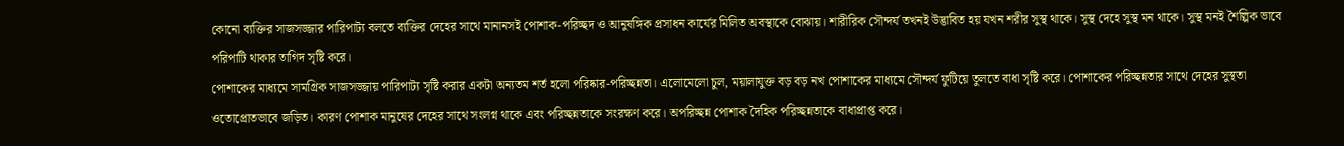কোনো ব্যক্তির সাজসজ্জার পারিপাট্য বলতে ব্যক্তির দেহের সাথে মানানসই পোশাক-পরিচ্ছদ ও আনুষঙ্গিক প্রসাধন কার্যের মিলিত অবস্থাকে বোঝায়। শারীরিক সৌন্দর্য তখনই উদ্ভাবিত হয় যখন শরীর সুস্থ থাকে। সুস্থ দেহে সুস্থ মন থাকে। সুস্থ মনই শৈল্পিক ভাবে পরিপাটি থাকার তাগিদ সৃষ্টি করে।
পোশাকের মাধ্যমে সামগ্রিক সাজসজ্জায় পারিপাট্য সৃষ্টি করার একটা অন্যতম শর্ত হলো পরিষ্কার-পরিচ্ছন্নতা। এলোমেলো চুল, ময়ালাযুক্ত বড় বড় নখ পোশাকের মাধ্যমে সৌন্দর্য ফুটিয়ে তুলতে বাধা সৃষ্টি করে। পোশাকের পরিচ্ছন্নতার সাথে দেহের সুস্থতা ওতোপ্রোতভাবে জড়িত। কারণ পোশাক মানুষের দেহের সাথে সংলগ্ন থাকে এবং পরিচ্ছন্নতাকে সংরক্ষণ করে। অপরিচ্ছন্ন পোশাক দৈহিক পরিচ্ছন্নতাকে বাধাপ্রাপ্ত করে।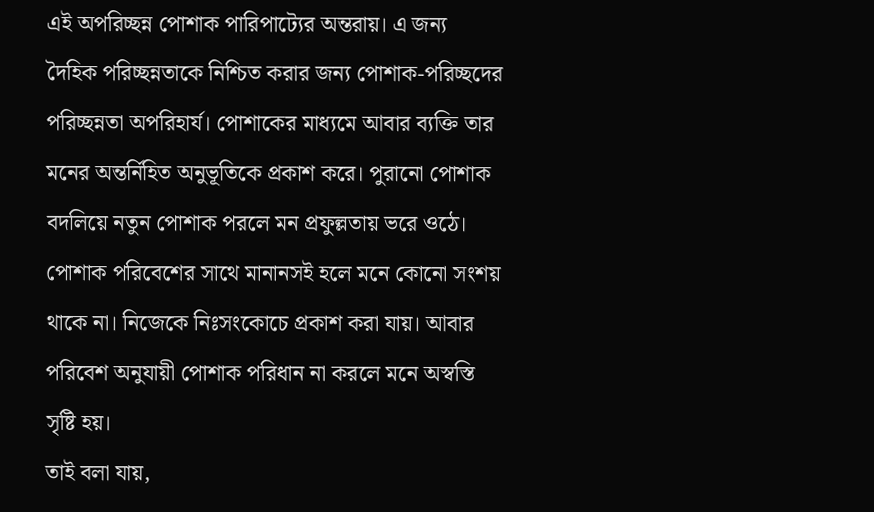এই অপরিচ্ছন্ন পোশাক পারিপাট্যের অন্তরায়। এ জন্য দৈহিক পরিচ্ছন্নতাকে নিশ্চিত করার জন্য পোশাক-পরিচ্ছদের পরিচ্ছন্নতা অপরিহার্য। পোশাকের মাধ্যমে আবার ব্যক্তি তার মনের অন্তর্নিহিত অনুভূতিকে প্রকাশ করে। পুরানো পোশাক বদলিয়ে নতুন পোশাক পরলে মন প্রফুল্লতায় ভরে ওঠে। পোশাক পরিবেশের সাথে মানানসই হলে মনে কোনো সংশয় থাকে না। নিজেকে নিঃসংকোচে প্রকাশ করা যায়। আবার পরিবেশ অনুযায়ী পোশাক পরিধান না করলে মনে অস্বস্তি সৃষ্টি হয়।
তাই বলা যায়,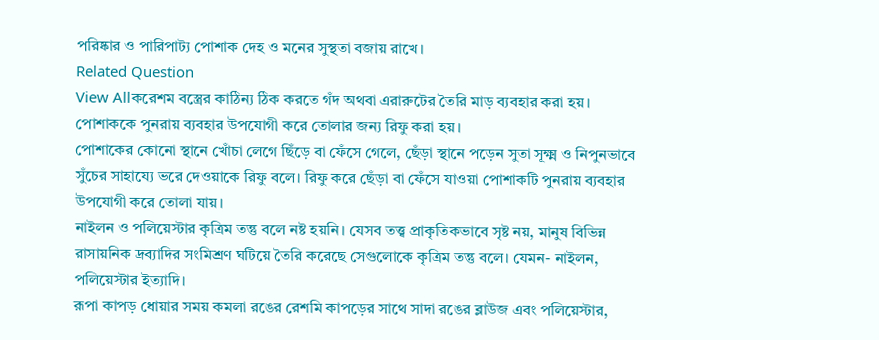পরিষ্কার ও পারিপাট্য পোশাক দেহ ও মনের সুস্থতা বজায় রাখে।
Related Question
View Allকরেশম বস্ত্রের কাঠিন্য ঠিক করতে গঁদ অথবা এরারুটের তৈরি মাড় ব্যবহার করা হয়।
পোশাককে পুনরায় ব্যবহার উপযোগী করে তোলার জন্য রিফু করা হয়।
পোশাকের কোনো স্থানে খোঁচা লেগে ছিঁড়ে বা ফেঁসে গেলে, ছেঁড়া স্থানে পড়েন সুতা সূক্ষ্ম ও নিপুনভাবে সুঁচের সাহায্যে ভরে দেওয়াকে রিফু বলে। রিফু করে ছেঁড়া বা ফেঁসে যাওয়া পোশাকটি পুনরায় ব্যবহার উপযোগী করে তোলা যায়।
নাইলন ও পলিয়েস্টার কৃত্রিম তন্তু বলে নষ্ট হয়নি। যেসব তত্ত্ব প্রাকৃতিকভাবে সৃষ্ট নয়, মানুষ বিভিন্ন রাসায়নিক দ্রব্যাদির সংমিশ্রণ ঘটিয়ে তৈরি করেছে সেগুলোকে কৃত্রিম তন্তু বলে। যেমন- নাইলন, পলিয়েস্টার ইত্যাদি।
রূপা কাপড় ধোয়ার সময় কমলা রঙের রেশমি কাপড়ের সাথে সাদা রঙের ব্লাউজ এবং পলিয়েস্টার,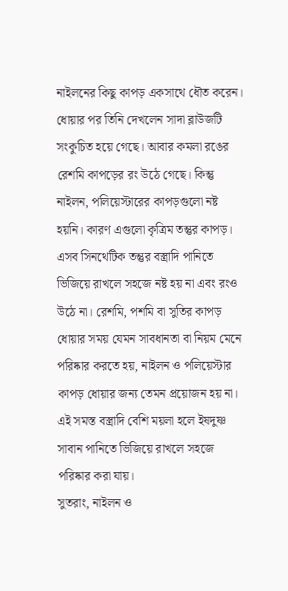নাইলনের কিছু কাপড় একসাথে ধৌত করেন। ধোয়ার পর তিনি দেখলেন সাদা ব্লাউজটি সংকুচিত হয়ে গেছে। আবার কমলা রঙের রেশমি কাপড়ের রং উঠে গেছে। কিন্তু নাইলন, পলিয়েস্টারের কাপড়গুলো নষ্ট হয়নি। কারণ এগুলো কৃত্রিম তন্তুর কাপড়। এসব সিনথেটিক তন্তুর বস্ত্রাদি পানিতে ভিজিয়ে রাখলে সহজে নষ্ট হয় না এবং রংও উঠে না। রেশমি, পশমি বা সুতির কাপড় ধোয়ার সময় যেমন সাবধানতা বা নিয়ম মেনে পরিষ্কার করতে হয়, নাইলন ও পলিয়েস্টার কাপড় ধোয়ার জন্য তেমন প্রয়োজন হয় না। এই সমস্ত বস্ত্রাদি বেশি ময়লা হলে ইষদুষ্ণ সাবান পানিতে ভিজিয়ে রাখলে সহজে পরিষ্কার করা যায়।
সুতরাং, নাইলন ও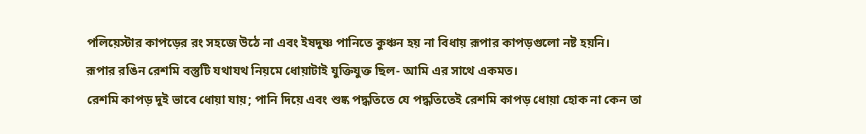পলিয়েস্টার কাপড়ের রং সহজে উঠে না এবং ইষদুষ্ণ পানিতে কুঞ্চন হয় না বিধায় রূপার কাপড়গুলো নষ্ট হয়নি।
রূপার রঙিন রেশমি বস্তুটি যথাযথ নিয়মে ধোয়াটাই যুক্তিযুক্ত ছিল- আমি এর সাথে একমত।
রেশমি কাপড় দুই ভাবে ধোয়া যায়; পানি দিয়ে এবং শুষ্ক পদ্ধতিতে যে পদ্ধতিতেই রেশমি কাপড় ধোয়া হোক না কেন তা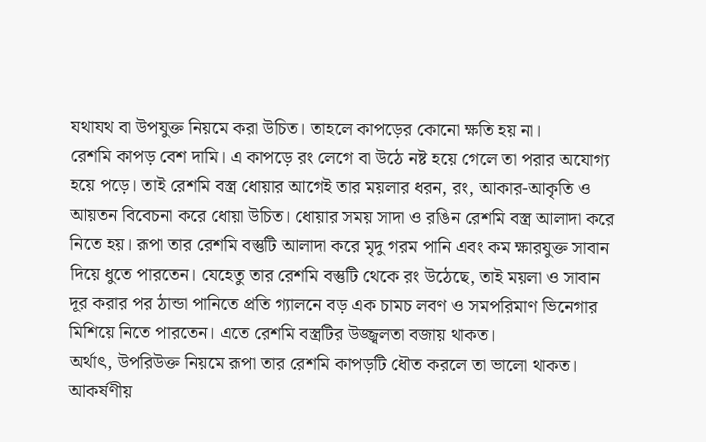যথাযথ বা উপযুক্ত নিয়মে করা উচিত। তাহলে কাপড়ের কোনো ক্ষতি হয় না।
রেশমি কাপড় বেশ দামি। এ কাপড়ে রং লেগে বা উঠে নষ্ট হয়ে গেলে তা পরার অযোগ্য হয়ে পড়ে। তাই রেশমি বস্ত্র ধোয়ার আগেই তার ময়লার ধরন, রং, আকার-আকৃতি ও আয়তন বিবেচনা করে ধোয়া উচিত। ধোয়ার সময় সাদা ও রঙিন রেশমি বস্ত্র আলাদা করে নিতে হয়। রূপা তার রেশমি বস্তুটি আলাদা করে মৃদু গরম পানি এবং কম ক্ষারযুক্ত সাবান দিয়ে ধুতে পারতেন। যেহেতু তার রেশমি বস্তুটি থেকে রং উঠেছে, তাই ময়লা ও সাবান দূর করার পর ঠান্ডা পানিতে প্রতি গ্যালনে বড় এক চামচ লবণ ও সমপরিমাণ ভিনেগার মিশিয়ে নিতে পারতেন। এতে রেশমি বস্ত্রটির উজ্জ্বলতা বজায় থাকত।
অর্থাৎ, উপরিউক্ত নিয়মে রূপা তার রেশমি কাপড়টি ধৌত করলে তা ভালো থাকত।
আকর্ষণীয়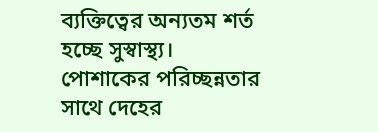ব্যক্তিত্বের অন্যতম শর্ত হচ্ছে সুস্বাস্থ্য।
পোশাকের পরিচ্ছন্নতার সাথে দেহের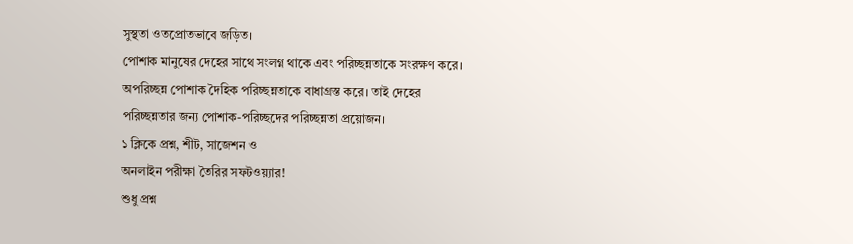সুস্থতা ওতপ্রোতভাবে জড়িত।
পোশাক মানুষের দেহের সাথে সংলগ্ন থাকে এবং পরিচ্ছন্নতাকে সংরক্ষণ করে। অপরিচ্ছন্ন পোশাক দৈহিক পরিচ্ছন্নতাকে বাধাগ্রস্ত করে। তাই দেহের পরিচ্ছন্নতার জন্য পোশাক-পরিচ্ছদের পরিচ্ছন্নতা প্রয়োজন।
১ ক্লিকে প্রশ্ন, শীট, সাজেশন ও
অনলাইন পরীক্ষা তৈরির সফটওয়্যার!
শুধু প্রশ্ন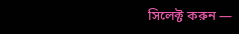সিলেক্ট করুন —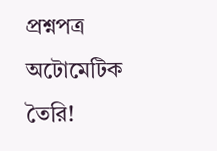প্রশ্নপত্র অটোমেটিক তৈরি!